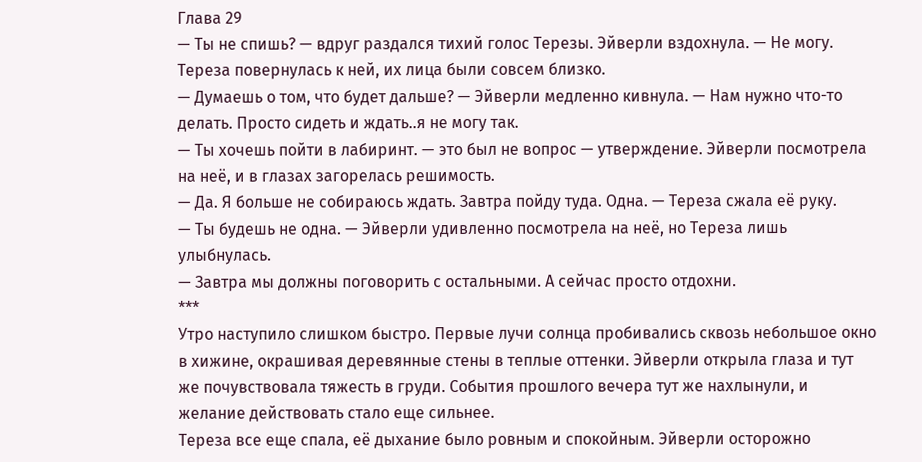Глава 29
— Ты не спишь? — вдруг раздался тихий голос Терезы. Эйверли вздохнула. — Не могу.
Тереза повернулась к ней, их лица были совсем близко.
— Думаешь о том, что будет дальше? — Эйверли медленно кивнула. — Нам нужно что-то делать. Просто сидеть и ждать..я не могу так.
— Ты хочешь пойти в лабиринт. — это был не вопрос — утверждение. Эйверли посмотрела на неё, и в глазах загорелась решимость.
— Да. Я больше не собираюсь ждать. Завтра пойду туда. Одна. — Тереза сжала её руку.
— Ты будешь не одна. — Эйверли удивленно посмотрела на неё, но Тереза лишь улыбнулась.
— Завтра мы должны поговорить с остальными. А сейчас просто отдохни.
***
Утро наступило слишком быстро. Первые лучи солнца пробивались сквозь небольшое окно в хижине, окрашивая деревянные стены в теплые оттенки. Эйверли открыла глаза и тут же почувствовала тяжесть в груди. События прошлого вечера тут же нахлынули, и желание действовать стало еще сильнее.
Тереза все еще спала, её дыхание было ровным и спокойным. Эйверли осторожно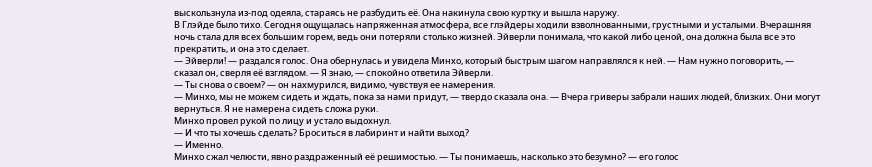выскользнула из-под одеяла, стараясь не разбудить её. Она накинула свою куртку и вышла наружу.
В Глэйде было тихо. Сегодня ощущалась напряженная атмосфера, все глэйдеры ходили взволнованными, грустными и усталыми. Вчерашняя ночь стала для всех большим горем, ведь они потеряли столько жизней. Эйверли понимала, что какой либо ценой, она должна была все это прекратить, и она это сделает.
— Эйверли! — раздался голос. Она обернулась и увидела Минхо, который быстрым шагом направлялся к ней. — Нам нужно поговорить, — сказал он, сверля её взглядом. — Я знаю, — спокойно ответила Эйверли.
— Ты снова о своем? — он нахмурился, видимо, чувствуя ее намерения.
— Минхо, мы не можем сидеть и ждать, пока за нами придут, — твердо сказала она. — Вчера гриверы забрали наших людей, близких. Они могут вернуться. Я не намерена сидеть сложа руки.
Минхо провел рукой по лицу и устало выдохнул.
— И что ты хочешь сделать? Броситься в лабиринт и найти выход?
— Именно.
Минхо сжал челюсти, явно раздраженный её решимостью. — Ты понимаешь, насколько это безумно? — его голос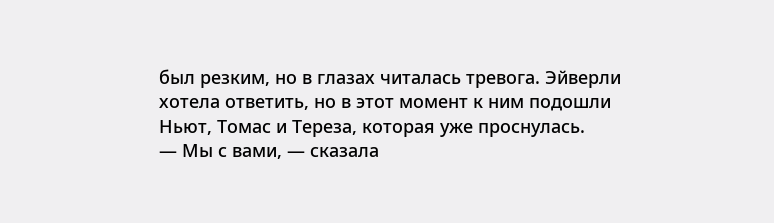был резким, но в глазах читалась тревога. Эйверли хотела ответить, но в этот момент к ним подошли Ньют, Томас и Тереза, которая уже проснулась.
— Мы с вами, — сказала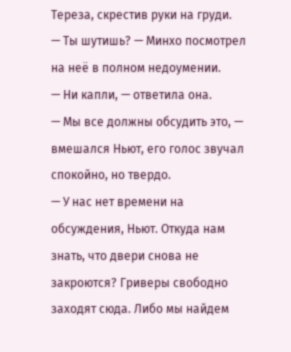Тереза, скрестив руки на груди.
— Ты шутишь? — Минхо посмотрел на неё в полном недоумении.
— Ни капли, — ответила она.
— Мы все должны обсудить это, — вмешался Ньют, его голос звучал спокойно, но твердо.
— У нас нет времени на обсуждения, Ньют. Откуда нам знать, что двери снова не закроются? Гриверы свободно заходят сюда. Либо мы найдем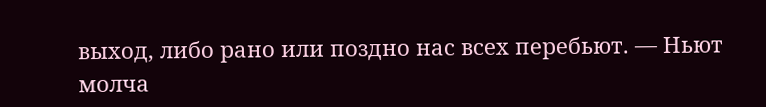выход, либо рано или поздно нас всех перебьют. — Ньют молча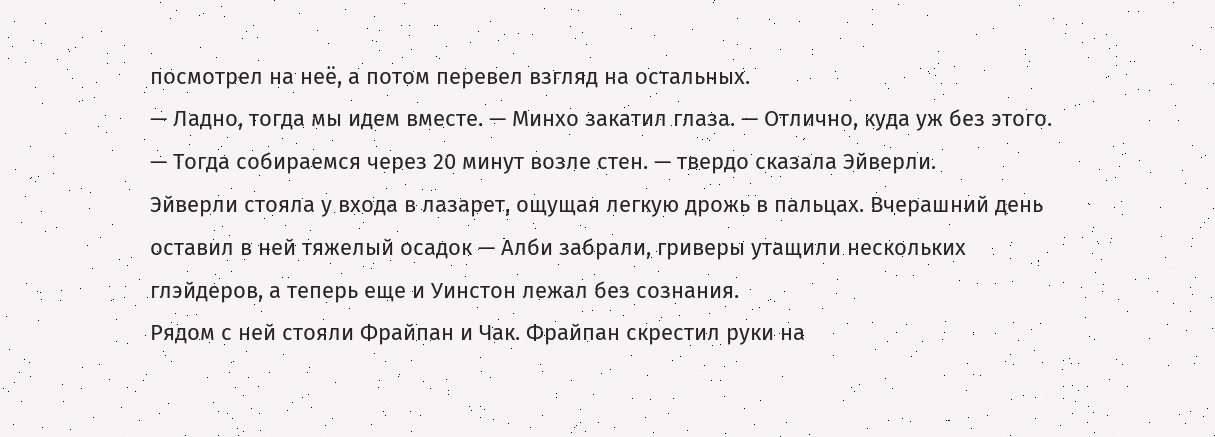посмотрел на неё, а потом перевел взгляд на остальных.
— Ладно, тогда мы идем вместе. — Минхо закатил глаза. — Отлично, куда уж без этого.
— Тогда собираемся через 20 минут возле стен. — твердо сказала Эйверли.
Эйверли стояла у входа в лазарет, ощущая легкую дрожь в пальцах. Вчерашний день оставил в ней тяжелый осадок — Алби забрали, гриверы утащили нескольких глэйдеров, а теперь еще и Уинстон лежал без сознания.
Рядом с ней стояли Фрайпан и Чак. Фрайпан скрестил руки на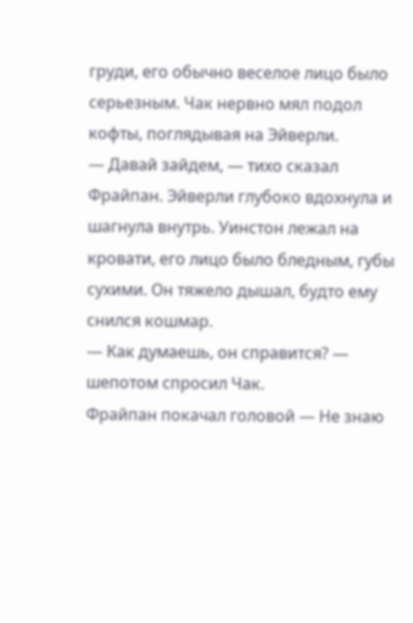груди, его обычно веселое лицо было серьезным. Чак нервно мял подол кофты, поглядывая на Эйверли.
— Давай зайдем, — тихо сказал Фрайпан. Эйверли глубоко вдохнула и шагнула внутрь. Уинстон лежал на кровати, его лицо было бледным, губы сухими. Он тяжело дышал, будто ему снился кошмар.
— Как думаешь, он справится? — шепотом спросил Чак.
Фрайпан покачал головой — Не знаю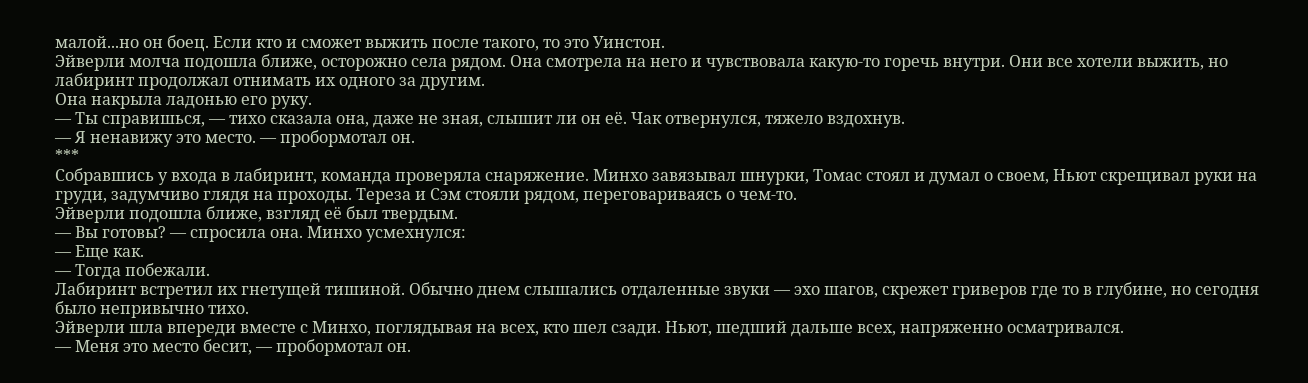малой...но он боец. Если кто и сможет выжить после такого, то это Уинстон.
Эйверли молча подошла ближе, осторожно села рядом. Она смотрела на него и чувствовала какую-то горечь внутри. Они все хотели выжить, но лабиринт продолжал отнимать их одного за другим.
Она накрыла ладонью его руку.
— Ты справишься, — тихо сказала она, даже не зная, слышит ли он её. Чак отвернулся, тяжело вздохнув.
— Я ненавижу это место. — пробормотал он.
***
Собравшись у входа в лабиринт, команда проверяла снаряжение. Минхо завязывал шнурки, Томас стоял и думал о своем, Ньют скрещивал руки на груди, задумчиво глядя на проходы. Тереза и Сэм стояли рядом, переговариваясь о чем-то.
Эйверли подошла ближе, взгляд её был твердым.
— Вы готовы? — спросила она. Минхо усмехнулся:
— Еще как.
— Тогда побежали.
Лабиринт встретил их гнетущей тишиной. Обычно днем слышались отдаленные звуки — эхо шагов, скрежет гриверов где то в глубине, но сегодня было непривычно тихо.
Эйверли шла впереди вместе с Минхо, поглядывая на всех, кто шел сзади. Ньют, шедший дальше всех, напряженно осматривался.
— Меня это место бесит, — пробормотал он.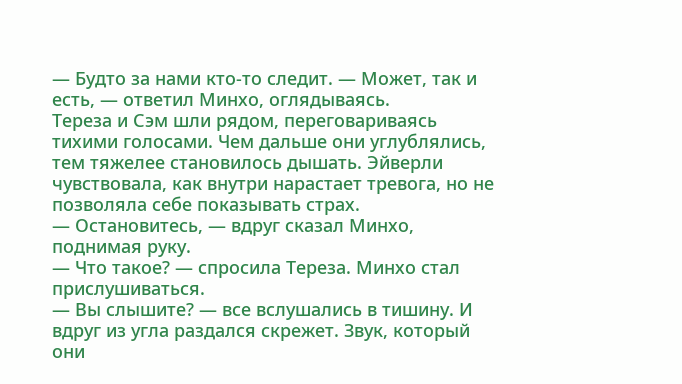— Будто за нами кто-то следит. — Может, так и есть, — ответил Минхо, оглядываясь.
Тереза и Сэм шли рядом, переговариваясь тихими голосами. Чем дальше они углублялись, тем тяжелее становилось дышать. Эйверли чувствовала, как внутри нарастает тревога, но не позволяла себе показывать страх.
— Остановитесь, — вдруг сказал Минхо, поднимая руку.
— Что такое? — спросила Тереза. Минхо стал прислушиваться.
— Вы слышите? — все вслушались в тишину. И вдруг из угла раздался скрежет. Звук, который они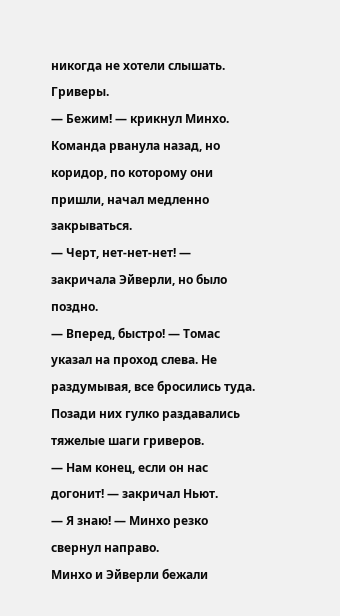никогда не хотели слышать. Гриверы.
— Бежим! — крикнул Минхо. Команда рванула назад, но коридор, по которому они пришли, начал медленно закрываться.
— Черт, нет-нет-нет! — закричала Эйверли, но было поздно.
— Вперед, быстро! — Томас указал на проход слева. Не раздумывая, все бросились туда. Позади них гулко раздавались тяжелые шаги гриверов.
— Нам конец, если он нас догонит! — закричал Ньют.
— Я знаю! — Минхо резко свернул направо.
Минхо и Эйверли бежали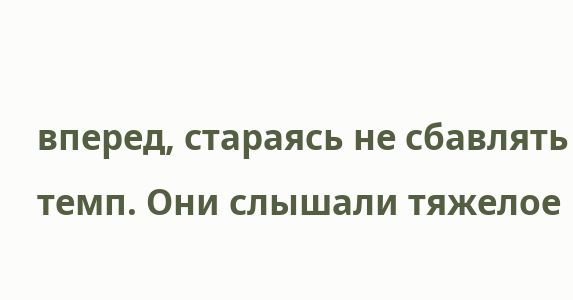вперед, стараясь не сбавлять темп. Они слышали тяжелое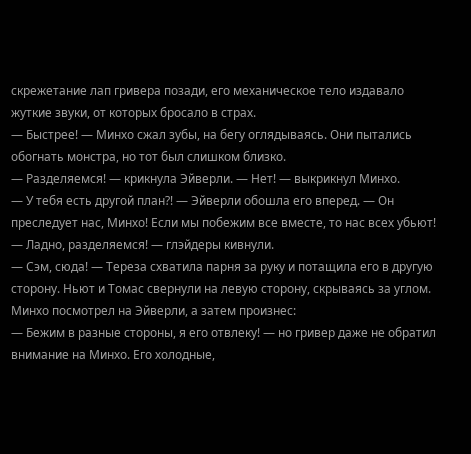скрежетание лап гривера позади, его механическое тело издавало жуткие звуки, от которых бросало в страх.
— Быстрее! — Минхо сжал зубы, на бегу оглядываясь. Они пытались обогнать монстра, но тот был слишком близко.
— Разделяемся! — крикнула Эйверли. — Нет! — выкрикнул Минхо.
— У тебя есть другой план?! — Эйверли обошла его вперед. — Он преследует нас, Минхо! Если мы побежим все вместе, то нас всех убьют!
— Ладно, разделяемся! — глэйдеры кивнули.
— Сэм, сюда! — Тереза схватила парня за руку и потащила его в другую сторону. Ньют и Томас свернули на левую сторону, скрываясь за углом. Минхо посмотрел на Эйверли, а затем произнес:
— Бежим в разные стороны, я его отвлеку! — но гривер даже не обратил внимание на Минхо. Его холодные,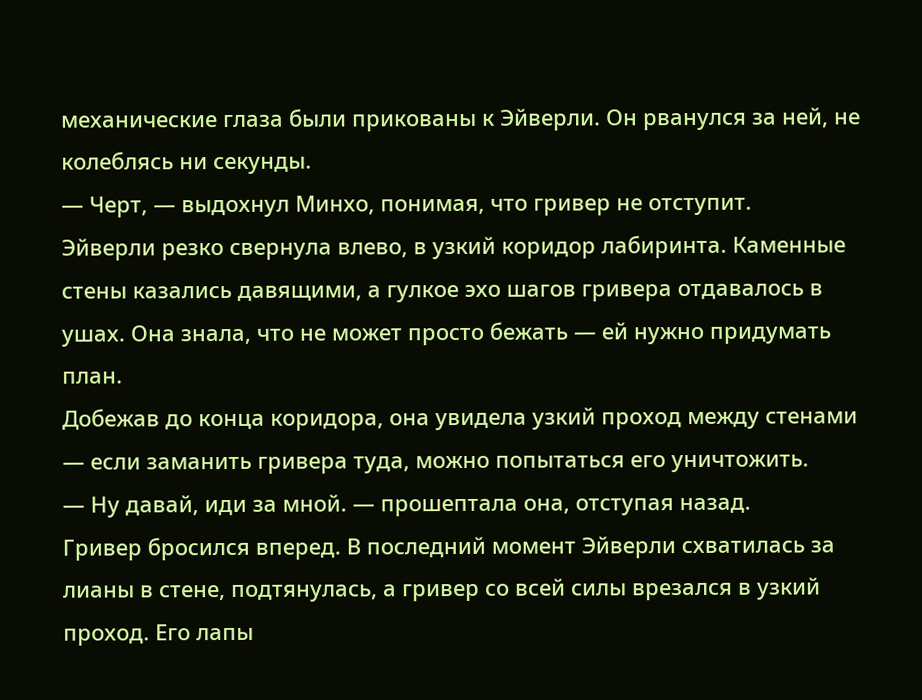механические глаза были прикованы к Эйверли. Он рванулся за ней, не колеблясь ни секунды.
— Черт, — выдохнул Минхо, понимая, что гривер не отступит.
Эйверли резко свернула влево, в узкий коридор лабиринта. Каменные стены казались давящими, а гулкое эхо шагов гривера отдавалось в ушах. Она знала, что не может просто бежать — ей нужно придумать план.
Добежав до конца коридора, она увидела узкий проход между стенами — если заманить гривера туда, можно попытаться его уничтожить.
— Ну давай, иди за мной. — прошептала она, отступая назад.
Гривер бросился вперед. В последний момент Эйверли схватилась за лианы в стене, подтянулась, а гривер со всей силы врезался в узкий проход. Его лапы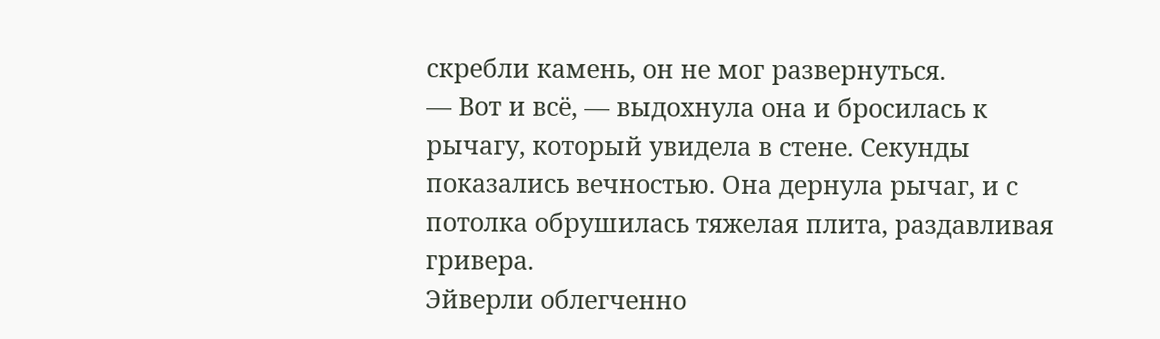скребли камень, он не мог развернуться.
— Вот и всё, — выдохнула она и бросилась к рычагу, который увидела в стене. Секунды показались вечностью. Она дернула рычаг, и с потолка обрушилась тяжелая плита, раздавливая гривера.
Эйверли облегченно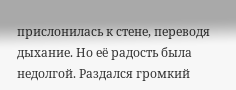прислонилась к стене, переводя дыхание. Но её радость была недолгой. Раздался громкий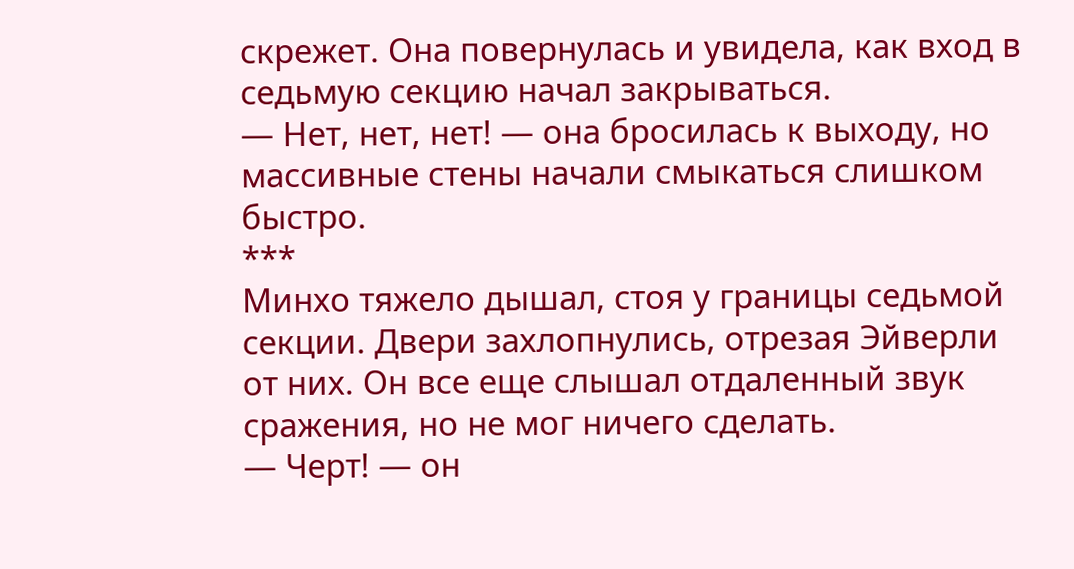скрежет. Она повернулась и увидела, как вход в седьмую секцию начал закрываться.
— Нет, нет, нет! — она бросилась к выходу, но массивные стены начали смыкаться слишком быстро.
***
Минхо тяжело дышал, стоя у границы седьмой секции. Двери захлопнулись, отрезая Эйверли от них. Он все еще слышал отдаленный звук сражения, но не мог ничего сделать.
— Черт! — он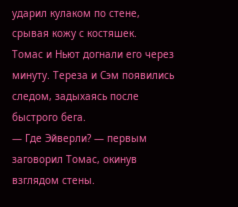ударил кулаком по стене, срывая кожу с костяшек.
Томас и Ньют догнали его через минуту. Тереза и Сэм появились следом, задыхаясь после быстрого бега.
— Где Эйверли? — первым заговорил Томас, окинув взглядом стены.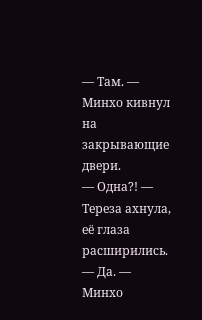— Там. — Минхо кивнул на закрывающие двери.
— Одна?! — Тереза ахнула, её глаза расширились.
— Да. — Минхо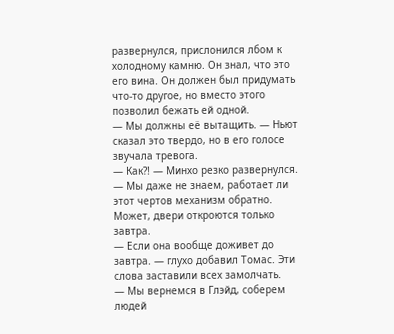развернулся, прислонился лбом к холодному камню. Он знал, что это его вина. Он должен был придумать что-то другое, но вместо этого позволил бежать ей одной.
— Мы должны её вытащить. — Ньют сказал это твердо, но в его голосе звучала тревога.
— Как?! — Минхо резко развернулся. — Мы даже не знаем, работает ли этот чертов механизм обратно. Может, двери откроются только завтра.
— Если она вообще доживет до завтра. — глухо добавил Томас. Эти слова заставили всех замолчать.
— Мы вернемся в Глэйд, соберем людей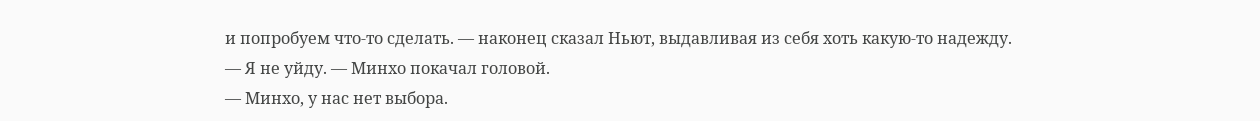и попробуем что-то сделать. — наконец сказал Ньют, выдавливая из себя хоть какую-то надежду.
— Я не уйду. — Минхо покачал головой.
— Минхо, у нас нет выбора.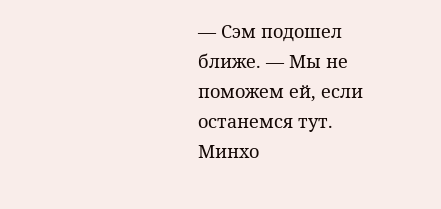— Сэм подошел ближе. — Мы не поможем ей, если останемся тут.
Минхо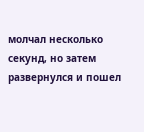молчал несколько секунд, но затем развернулся и пошел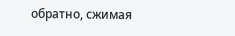обратно, сжимая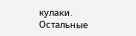кулаки. Остальные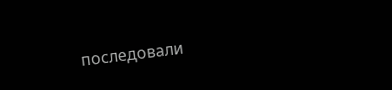последовали